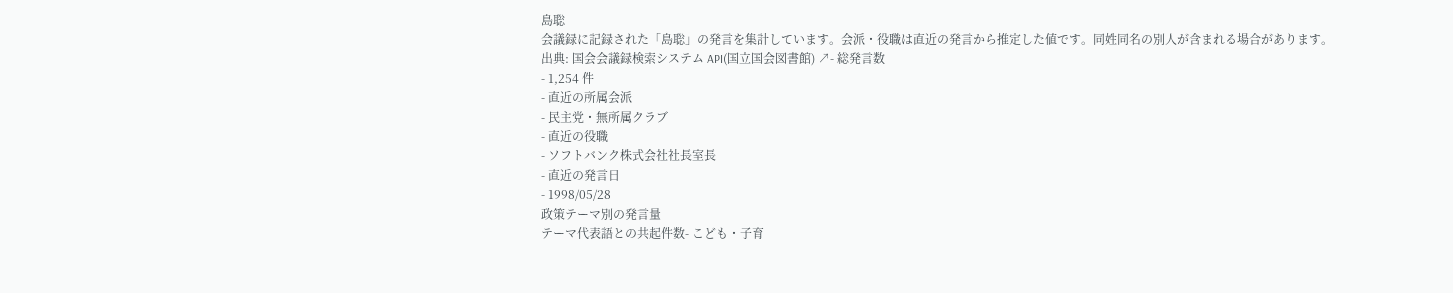島聡
会議録に記録された「島聡」の発言を集計しています。会派・役職は直近の発言から推定した値です。同姓同名の別人が含まれる場合があります。
出典: 国会会議録検索システム API(国立国会図書館) ↗- 総発言数
- 1,254 件
- 直近の所属会派
- 民主党・無所属クラブ
- 直近の役職
- ソフトバンク株式会社社長室長
- 直近の発言日
- 1998/05/28
政策テーマ別の発言量
テーマ代表語との共起件数- こども・子育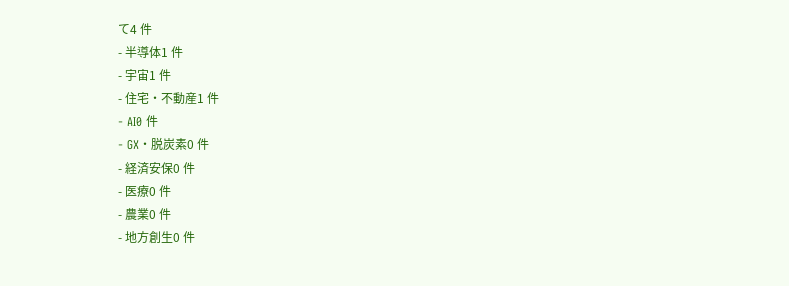て4 件
- 半導体1 件
- 宇宙1 件
- 住宅・不動産1 件
- AI0 件
- GX・脱炭素0 件
- 経済安保0 件
- 医療0 件
- 農業0 件
- 地方創生0 件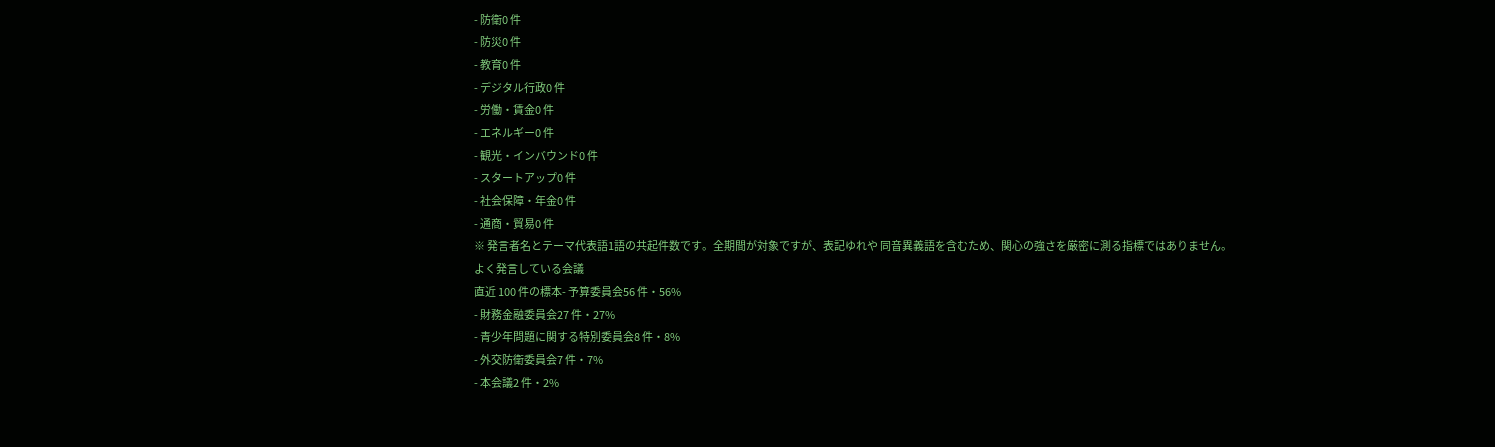- 防衛0 件
- 防災0 件
- 教育0 件
- デジタル行政0 件
- 労働・賃金0 件
- エネルギー0 件
- 観光・インバウンド0 件
- スタートアップ0 件
- 社会保障・年金0 件
- 通商・貿易0 件
※ 発言者名とテーマ代表語1語の共起件数です。全期間が対象ですが、表記ゆれや 同音異義語を含むため、関心の強さを厳密に測る指標ではありません。
よく発言している会議
直近 100 件の標本- 予算委員会56 件・56%
- 財務金融委員会27 件・27%
- 青少年問題に関する特別委員会8 件・8%
- 外交防衛委員会7 件・7%
- 本会議2 件・2%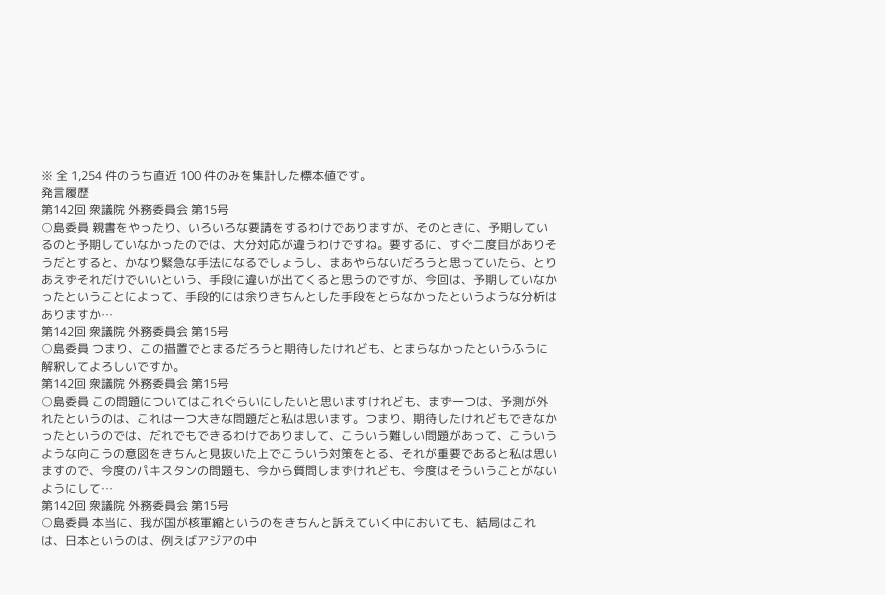※ 全 1,254 件のうち直近 100 件のみを集計した標本値です。
発言履歴
第142回 衆議院 外務委員会 第15号
○島委員 親書をやったり、いろいろな要請をするわけでありますが、そのときに、予期しているのと予期していなかったのでは、大分対応が違うわけですね。要するに、すぐ二度目がありそうだとすると、かなり緊急な手法になるでしょうし、まあやらないだろうと思っていたら、とりあえずそれだけでいいという、手段に違いが出てくると思うのですが、今回は、予期していなかったということによって、手段的には余りきちんとした手段をとらなかったというような分析はありますか…
第142回 衆議院 外務委員会 第15号
○島委員 つまり、この措置でとまるだろうと期待したけれども、とまらなかったというふうに解釈してよろしいですか。
第142回 衆議院 外務委員会 第15号
○島委員 この問題についてはこれぐらいにしたいと思いますけれども、まず一つは、予測が外れたというのは、これは一つ大きな問題だと私は思います。つまり、期待したけれどもできなかったというのでは、だれでもできるわけでありまして、こういう難しい問題があって、こういうような向こうの意図をきちんと見抜いた上でこういう対策をとる、それが重要であると私は思いますので、今度のパキスタンの問題も、今から質問しまずけれども、今度はそういうことがないようにして…
第142回 衆議院 外務委員会 第15号
○島委員 本当に、我が国が核軍縮というのをきちんと訴えていく中においても、結局はこれは、日本というのは、例えばアジアの中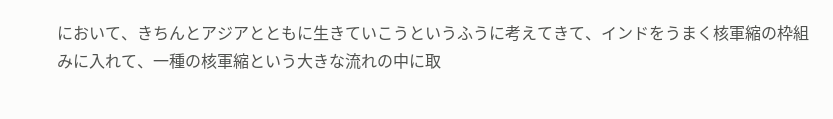において、きちんとアジアとともに生きていこうというふうに考えてきて、インドをうまく核軍縮の枠組みに入れて、一種の核軍縮という大きな流れの中に取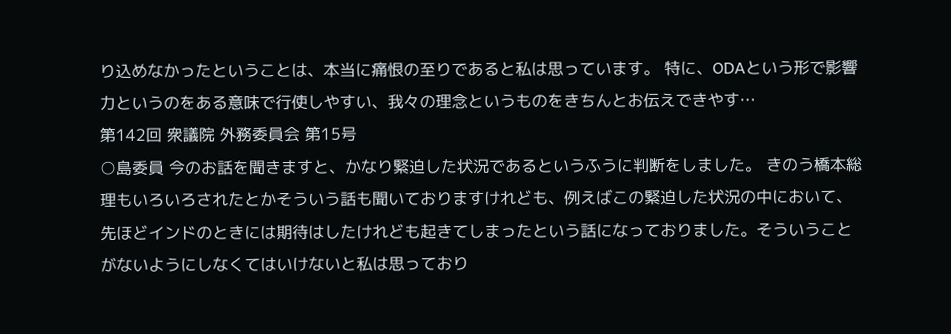り込めなかったということは、本当に痛恨の至りであると私は思っています。 特に、ODAという形で影響力というのをある意味で行使しやすい、我々の理念というものをきちんとお伝えできやす…
第142回 衆議院 外務委員会 第15号
○島委員 今のお話を聞きますと、かなり緊迫した状況であるというふうに判断をしました。 きのう橋本総理もいろいろされたとかそういう話も聞いておりますけれども、例えばこの緊迫した状況の中において、先ほどインドのときには期待はしたけれども起きてしまったという話になっておりました。そういうことがないようにしなくてはいけないと私は思っており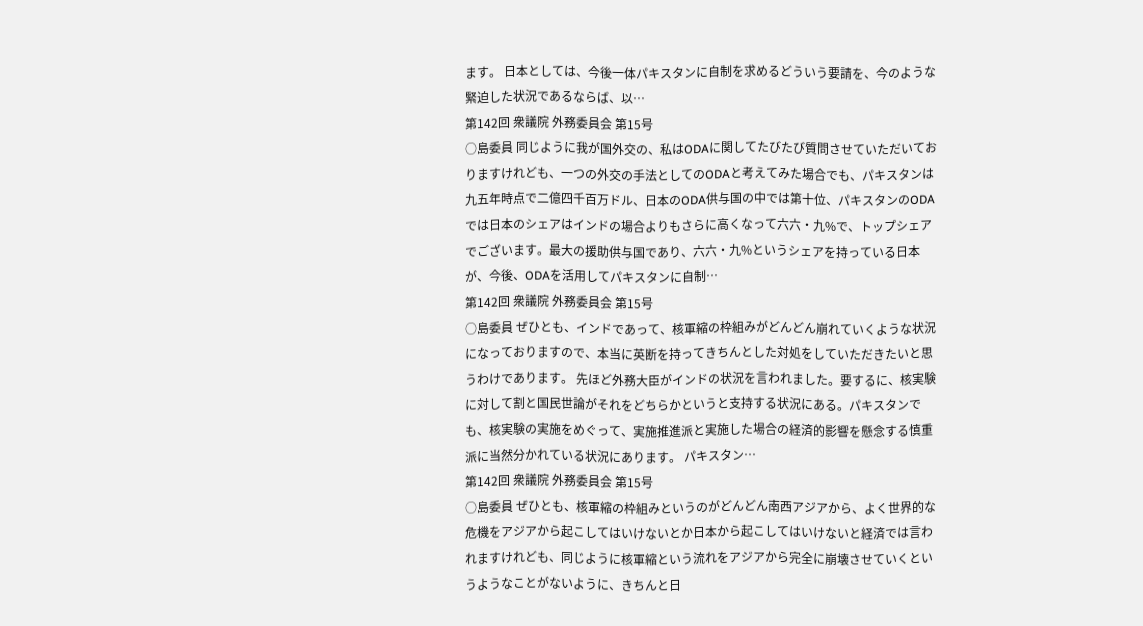ます。 日本としては、今後一体パキスタンに自制を求めるどういう要請を、今のような緊迫した状況であるならば、以…
第142回 衆議院 外務委員会 第15号
○島委員 同じように我が国外交の、私はODAに関してたびたび質問させていただいておりますけれども、一つの外交の手法としてのODAと考えてみた場合でも、パキスタンは九五年時点で二億四千百万ドル、日本のODA供与国の中では第十位、パキスタンのODAでは日本のシェアはインドの場合よりもさらに高くなって六六・九%で、トップシェアでございます。最大の援助供与国であり、六六・九%というシェアを持っている日本が、今後、ODAを活用してパキスタンに自制…
第142回 衆議院 外務委員会 第15号
○島委員 ぜひとも、インドであって、核軍縮の枠組みがどんどん崩れていくような状況になっておりますので、本当に英断を持ってきちんとした対処をしていただきたいと思うわけであります。 先ほど外務大臣がインドの状況を言われました。要するに、核実験に対して割と国民世論がそれをどちらかというと支持する状況にある。パキスタンでも、核実験の実施をめぐって、実施推進派と実施した場合の経済的影響を懸念する慎重派に当然分かれている状況にあります。 パキスタン…
第142回 衆議院 外務委員会 第15号
○島委員 ぜひとも、核軍縮の枠組みというのがどんどん南西アジアから、よく世界的な危機をアジアから起こしてはいけないとか日本から起こしてはいけないと経済では言われますけれども、同じように核軍縮という流れをアジアから完全に崩壊させていくというようなことがないように、きちんと日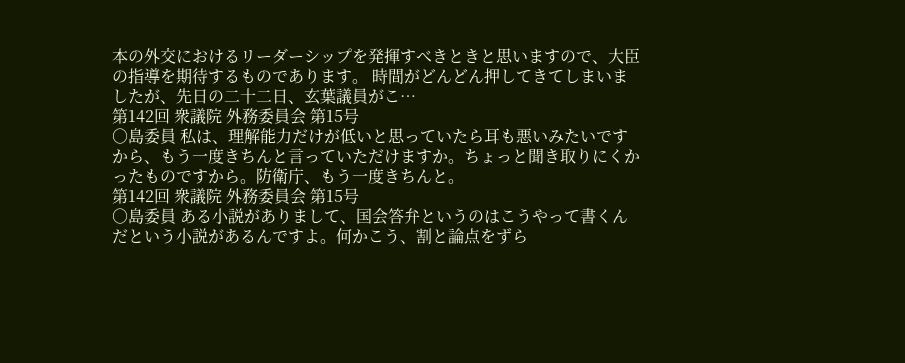本の外交におけるリーダーシップを発揮すべきときと思いますので、大臣の指導を期待するものであります。 時間がどんどん押してきてしまいましたが、先日の二十二日、玄葉議員がこ…
第142回 衆議院 外務委員会 第15号
○島委員 私は、理解能力だけが低いと思っていたら耳も悪いみたいですから、もう一度きちんと言っていただけますか。ちょっと聞き取りにくかったものですから。防衛庁、もう一度きちんと。
第142回 衆議院 外務委員会 第15号
○島委員 ある小説がありまして、国会答弁というのはこうやって書くんだという小説があるんですよ。何かこう、割と論点をずら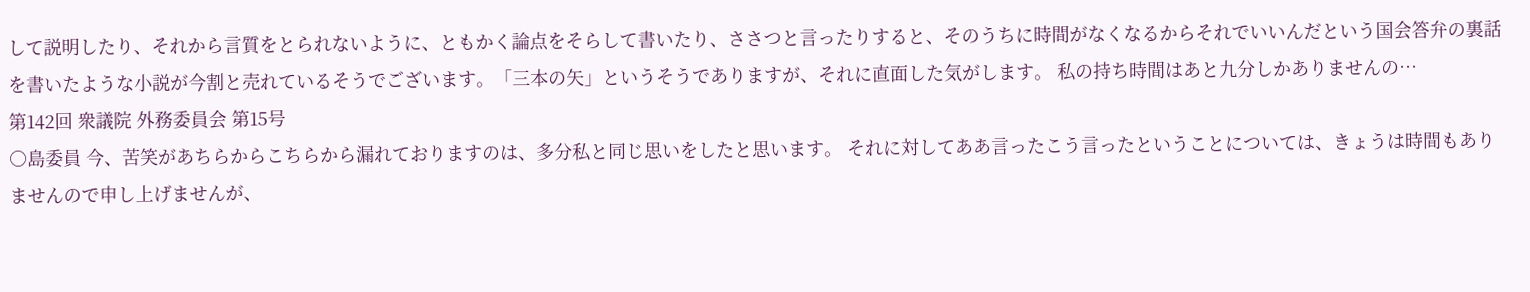して説明したり、それから言質をとられないように、ともかく論点をそらして書いたり、ささつと言ったりすると、そのうちに時間がなくなるからそれでいいんだという国会答弁の裏話を書いたような小説が今割と売れているそうでございます。「三本の矢」というそうでありますが、それに直面した気がします。 私の持ち時間はあと九分しかありませんの…
第142回 衆議院 外務委員会 第15号
○島委員 今、苦笑があちらからこちらから漏れておりますのは、多分私と同じ思いをしたと思います。 それに対してああ言ったこう言ったということについては、きょうは時間もありませんので申し上げませんが、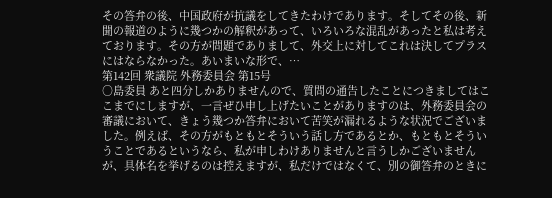その答弁の後、中国政府が抗議をしてきたわけであります。そしてその後、新聞の報道のように幾つかの解釈があって、いろいろな混乱があったと私は考えております。その方が問題でありまして、外交上に対してこれは決してプラスにはならなかった。あいまいな形で、…
第142回 衆議院 外務委員会 第15号
○島委員 あと四分しかありませんので、質問の通告したことにつきましてはここまでにしますが、一言ぜひ申し上げたいことがありますのは、外務委員会の審議において、きょう幾つか答弁において苦笑が漏れるような状況でございました。例えば、その方がもともとそういう話し方であるとか、もともとそういうことであるというなら、私が申しわけありませんと言うしかございませんが、具体名を挙げるのは控えますが、私だけではなくて、別の御答弁のときに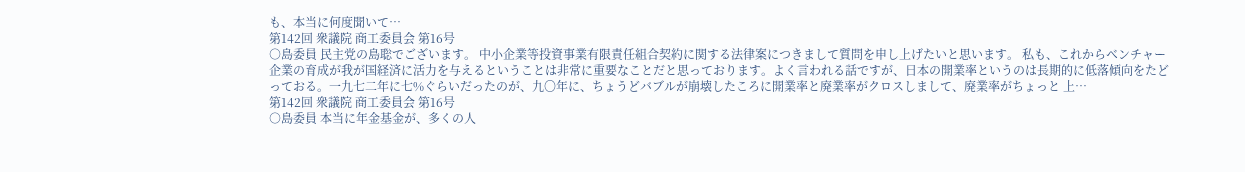も、本当に何度聞いて…
第142回 衆議院 商工委員会 第16号
○島委員 民主党の島聡でございます。 中小企業等投資事業有限責任組合契約に関する法律案につきまして質問を申し上げたいと思います。 私も、これからベンチャー企業の育成が我が国経済に活力を与えるということは非常に重要なことだと思っております。よく言われる話ですが、日本の開業率というのは長期的に低落傾向をたどっておる。一九七二年に七%ぐらいだったのが、九〇年に、ちょうどバブルが崩壊したころに開業率と廃業率がクロスしまして、廃業率がちょっと 上…
第142回 衆議院 商工委員会 第16号
○島委員 本当に年金基金が、多くの人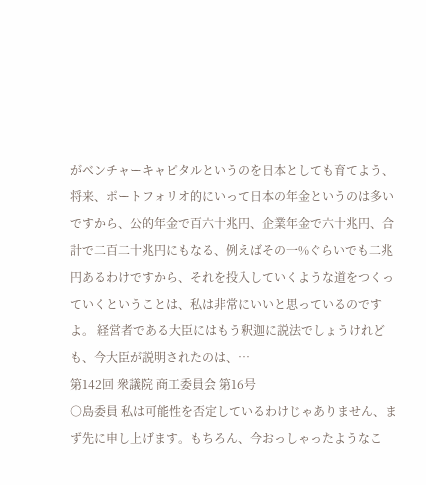がベンチャーキャピタルというのを日本としても育てよう、将来、ポートフォリオ的にいって日本の年金というのは多いですから、公的年金で百六十兆円、企業年金で六十兆円、合計で二百二十兆円にもなる、例えばその一%ぐらいでも二兆円あるわけですから、それを投入していくような道をつくっていくということは、私は非常にいいと思っているのですよ。 経営者である大臣にはもう釈迦に説法でしょうけれども、今大臣が説明されたのは、…
第142回 衆議院 商工委員会 第16号
○島委員 私は可能性を否定しているわけじゃありません、まず先に申し上げます。もちろん、今おっしゃったようなこ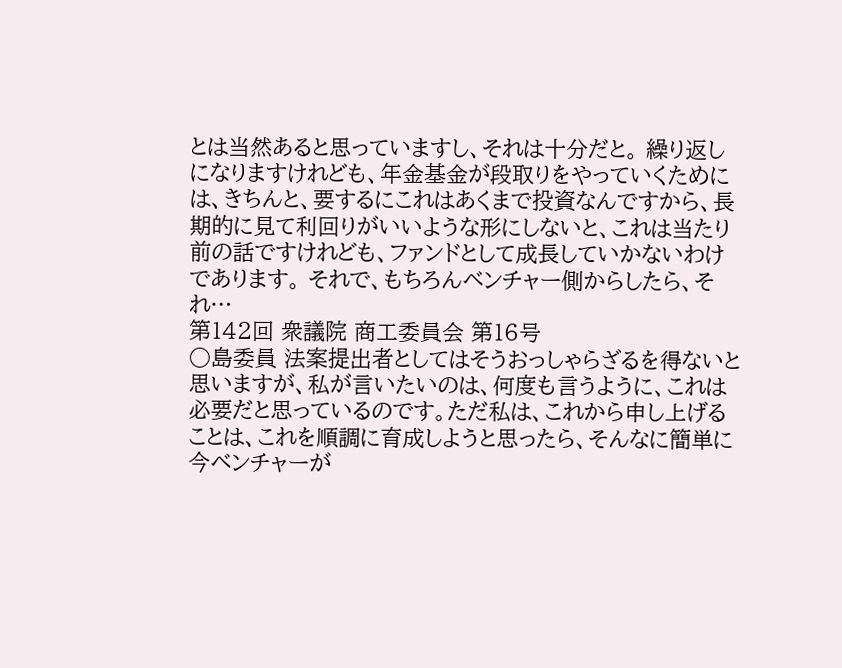とは当然あると思っていますし、それは十分だと。 繰り返しになりますけれども、年金基金が段取りをやっていくためには、きちんと、要するにこれはあくまで投資なんですから、長期的に見て利回りがいいような形にしないと、これは当たり前の話ですけれども、ファンドとして成長していかないわけであります。 それで、もちろんベンチャー側からしたら、それ…
第142回 衆議院 商工委員会 第16号
○島委員 法案提出者としてはそうおっしゃらざるを得ないと思いますが、私が言いたいのは、何度も言うように、これは必要だと思っているのです。ただ私は、これから申し上げることは、これを順調に育成しようと思ったら、そんなに簡単に今ベンチャーが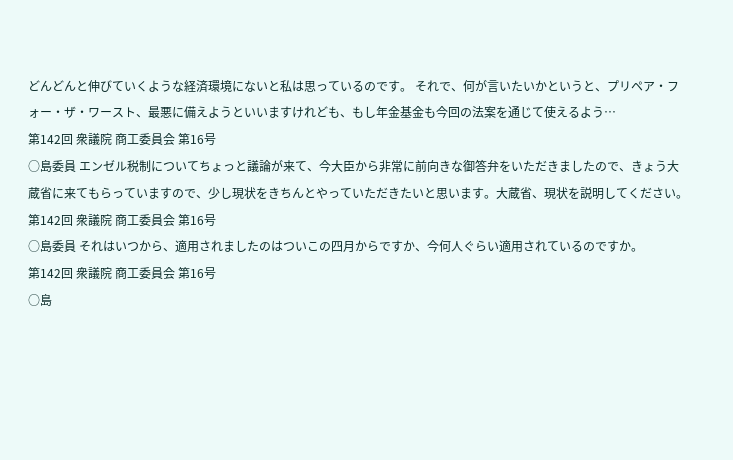どんどんと伸びていくような経済環境にないと私は思っているのです。 それで、何が言いたいかというと、プリペア・フォー・ザ・ワースト、最悪に備えようといいますけれども、もし年金基金も今回の法案を通じて使えるよう…
第142回 衆議院 商工委員会 第16号
○島委員 エンゼル税制についてちょっと議論が来て、今大臣から非常に前向きな御答弁をいただきましたので、きょう大蔵省に来てもらっていますので、少し現状をきちんとやっていただきたいと思います。大蔵省、現状を説明してください。
第142回 衆議院 商工委員会 第16号
○島委員 それはいつから、適用されましたのはついこの四月からですか、今何人ぐらい適用されているのですか。
第142回 衆議院 商工委員会 第16号
○島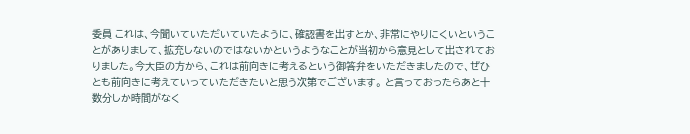委員 これは、今聞いていただいていたように、確認書を出すとか、非常にやりにくいということがありまして、拡充しないのではないかというようなことが当初から意見として出されておりました。今大臣の方から、これは前向きに考えるという御答弁をいただきましたので、ぜひとも前向きに考えていっていただきたいと思う次第でございます。 と言っておったらあと十数分しか時間がなく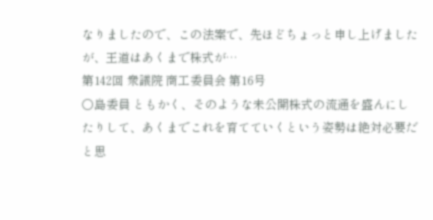なりましたので、この法案で、先ほどちょっと申し上げましたが、王道はあくまで株式が…
第142回 衆議院 商工委員会 第16号
○島委員 ともかく、そのような未公開株式の流通を盛んにしたりして、あくまでこれを育てていくという姿勢は絶対必要だと思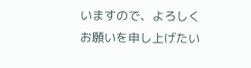いますので、よろしくお願いを申し上げたい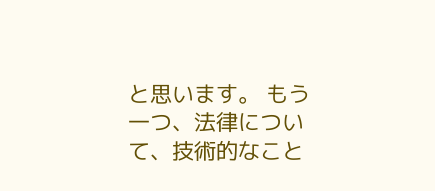と思います。 もう一つ、法律について、技術的なこと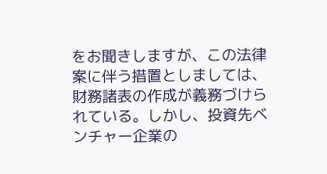をお聞きしますが、この法律案に伴う措置としましては、財務諸表の作成が義務づけられている。しかし、投資先ベンチャー企業の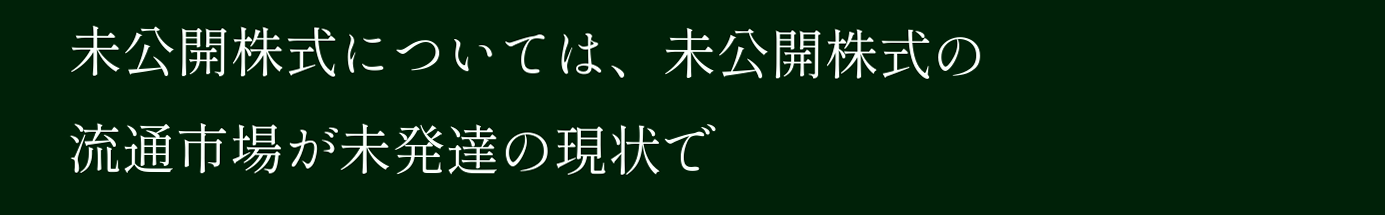未公開株式については、未公開株式の流通市場が未発達の現状で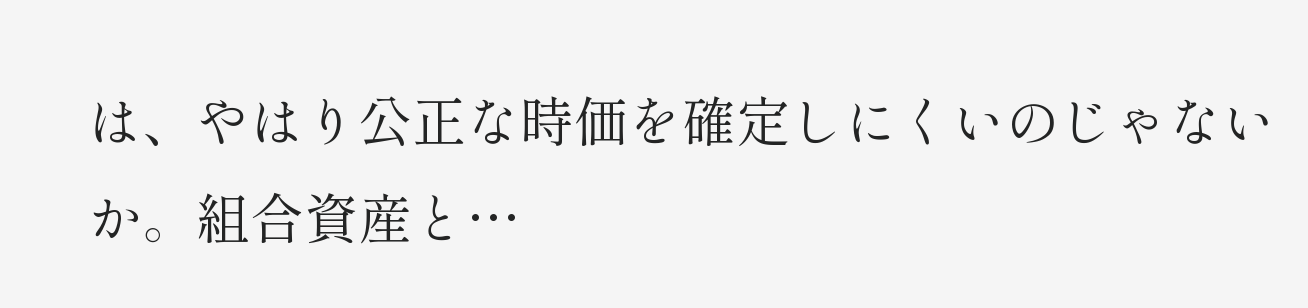は、やはり公正な時価を確定しにくいのじゃないか。組合資産と…